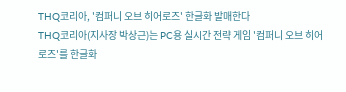THQ코리아, '컴퍼니 오브 히어로즈' 한글화 발매한다
THQ코리아(지사장 박상근)는 PC용 실시간 전략 게임 '컴퍼니 오브 히어로즈'를 한글화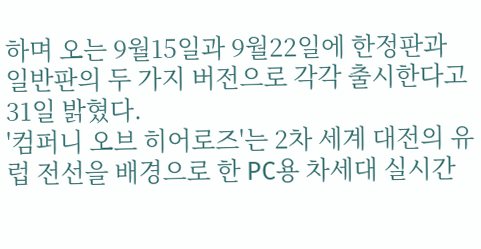하며 오는 9월15일과 9월22일에 한정판과 일반판의 두 가지 버전으로 각각 출시한다고 31일 밝혔다.
'컴퍼니 오브 히어로즈'는 2차 세계 대전의 유럽 전선을 배경으로 한 PC용 차세대 실시간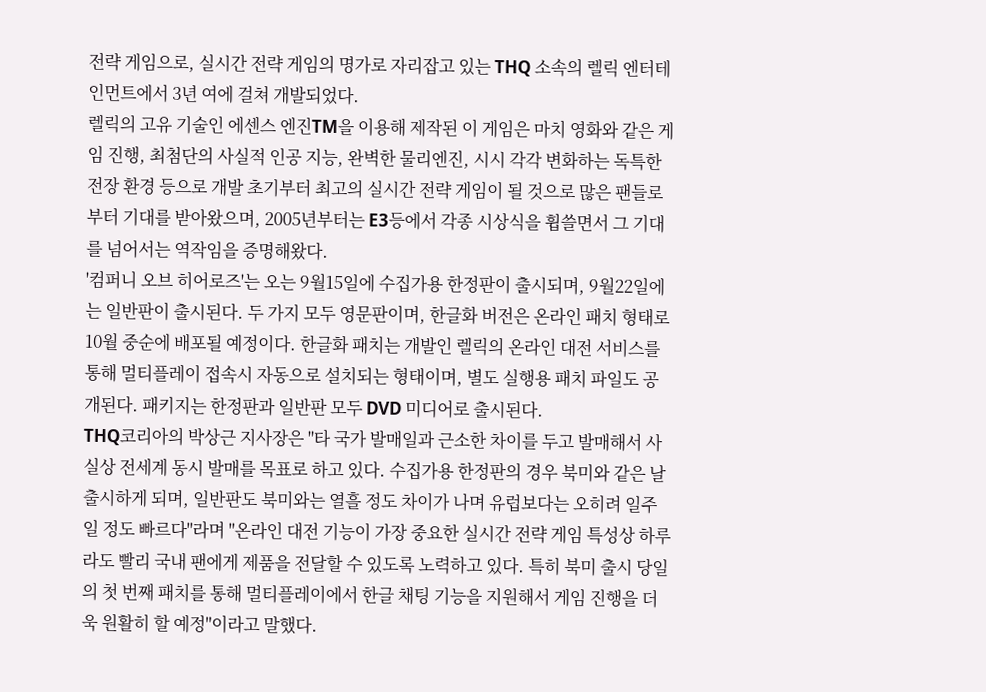전략 게임으로, 실시간 전략 게임의 명가로 자리잡고 있는 THQ 소속의 렐릭 엔터테인먼트에서 3년 여에 걸쳐 개발되었다.
렐릭의 고유 기술인 에센스 엔진TM을 이용해 제작된 이 게임은 마치 영화와 같은 게임 진행, 최첨단의 사실적 인공 지능, 완벽한 물리엔진, 시시 각각 변화하는 독특한 전장 환경 등으로 개발 초기부터 최고의 실시간 전략 게임이 될 것으로 많은 팬들로부터 기대를 받아왔으며, 2005년부터는 E3등에서 각종 시상식을 휩쓸면서 그 기대를 넘어서는 역작임을 증명해왔다.
'컴퍼니 오브 히어로즈'는 오는 9월15일에 수집가용 한정판이 출시되며, 9월22일에는 일반판이 출시된다. 두 가지 모두 영문판이며, 한글화 버전은 온라인 패치 형태로 10월 중순에 배포될 예정이다. 한글화 패치는 개발인 렐릭의 온라인 대전 서비스를 통해 멀티플레이 접속시 자동으로 설치되는 형태이며, 별도 실행용 패치 파일도 공개된다. 패키지는 한정판과 일반판 모두 DVD 미디어로 출시된다.
THQ코리아의 박상근 지사장은 "타 국가 발매일과 근소한 차이를 두고 발매해서 사실상 전세계 동시 발매를 목표로 하고 있다. 수집가용 한정판의 경우 북미와 같은 날 출시하게 되며, 일반판도 북미와는 열흘 정도 차이가 나며 유럽보다는 오히려 일주일 정도 빠르다"라며 "온라인 대전 기능이 가장 중요한 실시간 전략 게임 특성상 하루라도 빨리 국내 팬에게 제품을 전달할 수 있도록 노력하고 있다. 특히 북미 출시 당일의 첫 번째 패치를 통해 멀티플레이에서 한글 채팅 기능을 지원해서 게임 진행을 더욱 원활히 할 예정"이라고 말했다.